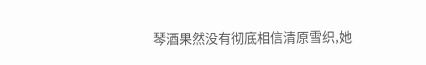琴酒果然没有彻底相信清原雪织,她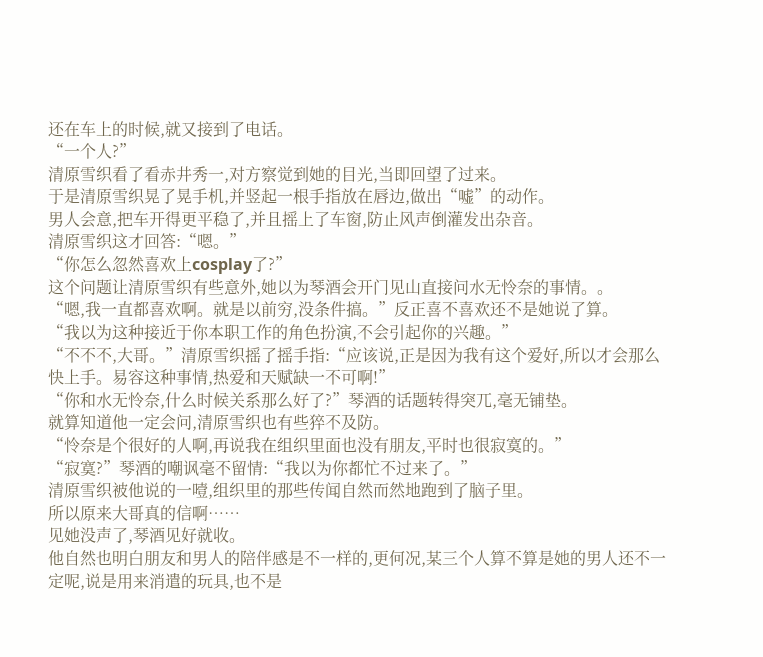还在车上的时候,就又接到了电话。
“一个人?”
清原雪织看了看赤井秀一,对方察觉到她的目光,当即回望了过来。
于是清原雪织晃了晃手机,并竖起一根手指放在唇边,做出“嘘”的动作。
男人会意,把车开得更平稳了,并且摇上了车窗,防止风声倒灌发出杂音。
清原雪织这才回答:“嗯。”
“你怎么忽然喜欢上cosplay了?”
这个问题让清原雪织有些意外,她以为琴酒会开门见山直接问水无怜奈的事情。。
“嗯,我一直都喜欢啊。就是以前穷,没条件搞。”反正喜不喜欢还不是她说了算。
“我以为这种接近于你本职工作的角色扮演,不会引起你的兴趣。”
“不不不,大哥。”清原雪织摇了摇手指:“应该说,正是因为我有这个爱好,所以才会那么快上手。易容这种事情,热爱和天赋缺一不可啊!”
“你和水无怜奈,什么时候关系那么好了?”琴酒的话题转得突兀,毫无铺垫。
就算知道他一定会问,清原雪织也有些猝不及防。
“怜奈是个很好的人啊,再说我在组织里面也没有朋友,平时也很寂寞的。”
“寂寞?”琴酒的嘲讽毫不留情:“我以为你都忙不过来了。”
清原雪织被他说的一噎,组织里的那些传闻自然而然地跑到了脑子里。
所以原来大哥真的信啊……
见她没声了,琴酒见好就收。
他自然也明白朋友和男人的陪伴感是不一样的,更何况,某三个人算不算是她的男人还不一定呢,说是用来消遣的玩具,也不是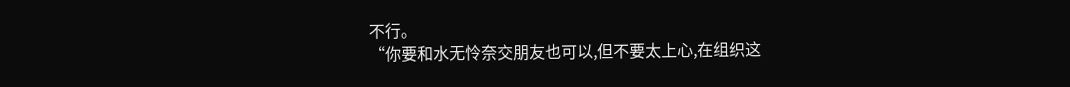不行。
“你要和水无怜奈交朋友也可以,但不要太上心,在组织这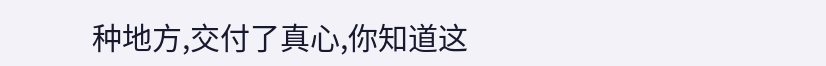种地方,交付了真心,你知道这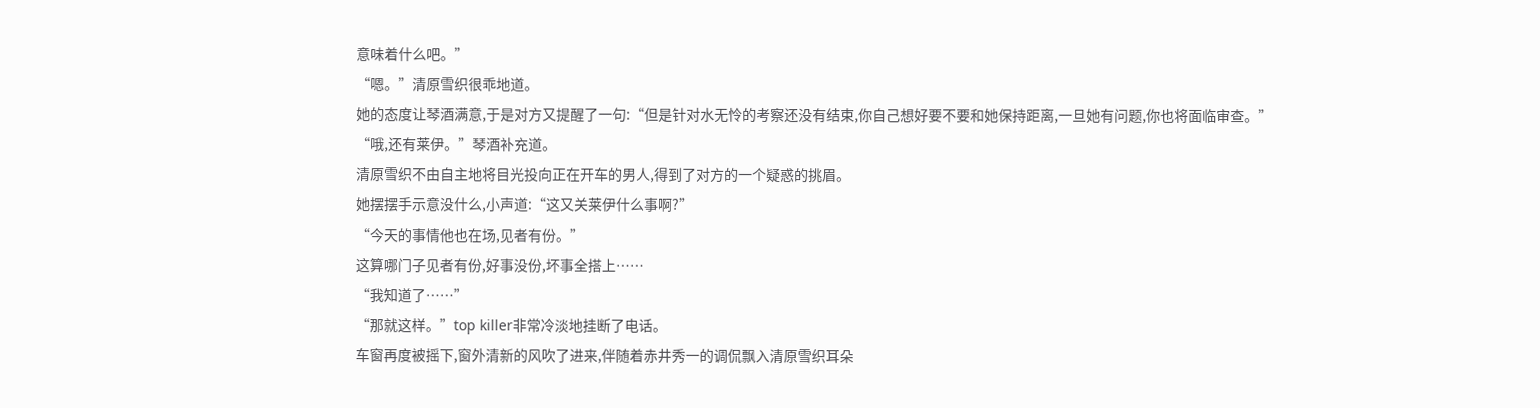意味着什么吧。”
“嗯。”清原雪织很乖地道。
她的态度让琴酒满意,于是对方又提醒了一句:“但是针对水无怜的考察还没有结束,你自己想好要不要和她保持距离,一旦她有问题,你也将面临审查。”
“哦,还有莱伊。”琴酒补充道。
清原雪织不由自主地将目光投向正在开车的男人,得到了对方的一个疑惑的挑眉。
她摆摆手示意没什么,小声道:“这又关莱伊什么事啊?”
“今天的事情他也在场,见者有份。”
这算哪门子见者有份,好事没份,坏事全搭上……
“我知道了……”
“那就这样。”top killer非常冷淡地挂断了电话。
车窗再度被摇下,窗外清新的风吹了进来,伴随着赤井秀一的调侃飘入清原雪织耳朵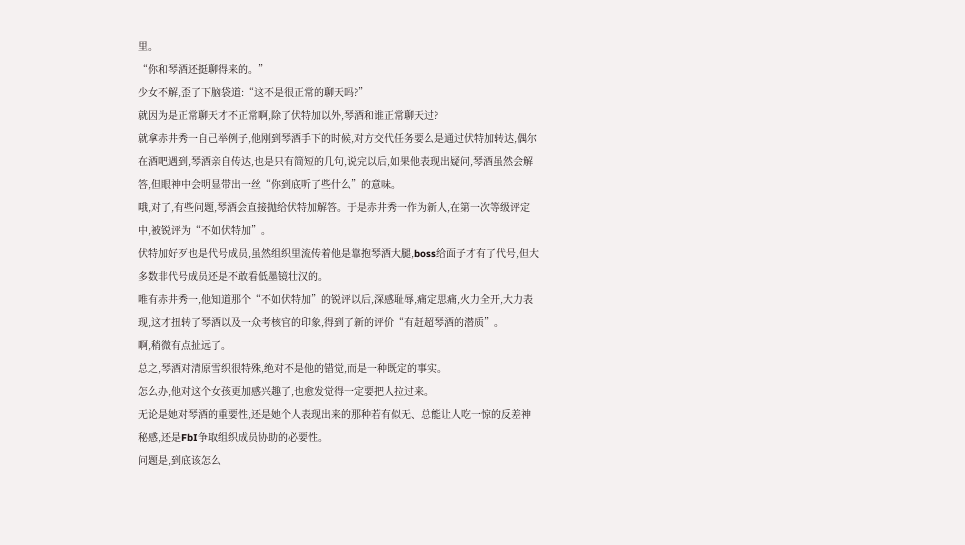里。
“你和琴酒还挺聊得来的。”
少女不解,歪了下脑袋道:“这不是很正常的聊天吗?”
就因为是正常聊天才不正常啊,除了伏特加以外,琴酒和谁正常聊天过?
就拿赤井秀一自己举例子,他刚到琴酒手下的时候,对方交代任务要么是通过伏特加转达,偶尔在酒吧遇到,琴酒亲自传达,也是只有简短的几句,说完以后,如果他表现出疑问,琴酒虽然会解答,但眼神中会明显带出一丝“你到底听了些什么”的意味。
哦,对了,有些问题,琴酒会直接抛给伏特加解答。于是赤井秀一作为新人,在第一次等级评定中,被锐评为“不如伏特加”。
伏特加好歹也是代号成员,虽然组织里流传着他是靠抱琴酒大腿,boss给面子才有了代号,但大多数非代号成员还是不敢看低墨镜壮汉的。
唯有赤井秀一,他知道那个“不如伏特加”的锐评以后,深感耻辱,痛定思痛,火力全开,大力表现,这才扭转了琴酒以及一众考核官的印象,得到了新的评价“有赶超琴酒的潜质”。
啊,稍微有点扯远了。
总之,琴酒对清原雪织很特殊,绝对不是他的错觉,而是一种既定的事实。
怎么办,他对这个女孩更加感兴趣了,也愈发觉得一定要把人拉过来。
无论是她对琴酒的重要性,还是她个人表现出来的那种若有似无、总能让人吃一惊的反差神秘感,还是FbI争取组织成员协助的必要性。
问题是,到底该怎么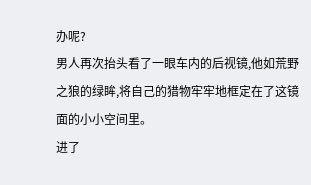办呢?
男人再次抬头看了一眼车内的后视镜,他如荒野之狼的绿眸,将自己的猎物牢牢地框定在了这镜面的小小空间里。
进了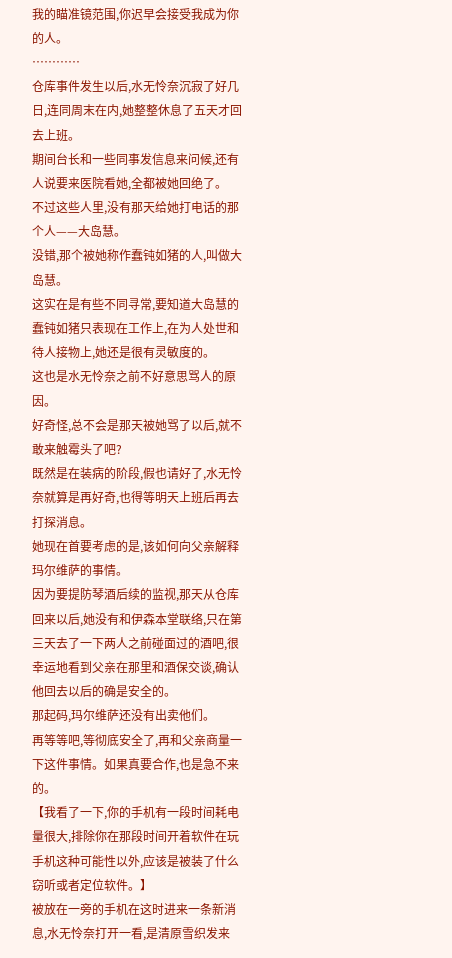我的瞄准镜范围,你迟早会接受我成为你的人。
…………
仓库事件发生以后,水无怜奈沉寂了好几日,连同周末在内,她整整休息了五天才回去上班。
期间台长和一些同事发信息来问候,还有人说要来医院看她,全都被她回绝了。
不过这些人里,没有那天给她打电话的那个人——大岛慧。
没错,那个被她称作蠢钝如猪的人,叫做大岛慧。
这实在是有些不同寻常,要知道大岛慧的蠢钝如猪只表现在工作上,在为人处世和待人接物上,她还是很有灵敏度的。
这也是水无怜奈之前不好意思骂人的原因。
好奇怪,总不会是那天被她骂了以后,就不敢来触霉头了吧?
既然是在装病的阶段,假也请好了,水无怜奈就算是再好奇,也得等明天上班后再去打探消息。
她现在首要考虑的是,该如何向父亲解释玛尔维萨的事情。
因为要提防琴酒后续的监视,那天从仓库回来以后,她没有和伊森本堂联络,只在第三天去了一下两人之前碰面过的酒吧,很幸运地看到父亲在那里和酒保交谈,确认他回去以后的确是安全的。
那起码,玛尔维萨还没有出卖他们。
再等等吧,等彻底安全了,再和父亲商量一下这件事情。如果真要合作,也是急不来的。
【我看了一下,你的手机有一段时间耗电量很大,排除你在那段时间开着软件在玩手机这种可能性以外,应该是被装了什么窃听或者定位软件。】
被放在一旁的手机在这时进来一条新消息,水无怜奈打开一看,是清原雪织发来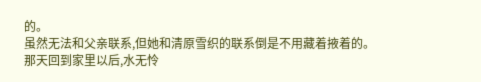的。
虽然无法和父亲联系,但她和清原雪织的联系倒是不用藏着掖着的。
那天回到家里以后,水无怜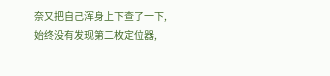奈又把自己浑身上下查了一下,始终没有发现第二枚定位器,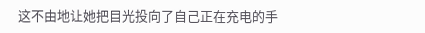这不由地让她把目光投向了自己正在充电的手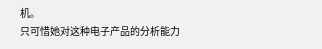机。
只可惜她对这种电子产品的分析能力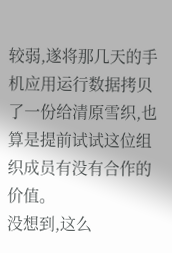较弱,遂将那几天的手机应用运行数据拷贝了一份给清原雪织,也算是提前试试这位组织成员有没有合作的价值。
没想到,这么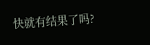快就有结果了吗?